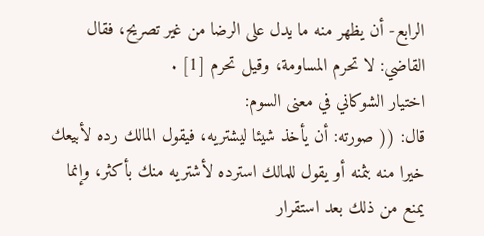الرابع- أن يظهر منه ما يدل على الرضا من غير تصريح، فقال القاضي: لا تحرم المساومة، وقيل تحرم [1] .
اختيار الشوكاني في معنى السوم:
قال: (( صورته: أن يأخذ شيئا ليشتريه، فيقول المالك رده لأبيعك خيرا منه بثمنه أو يقول للمالك استرده لأشتريه منك بأكثر، وإنما يمنع من ذلك بعد استقرار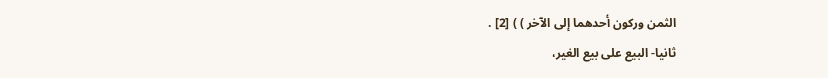الثمن وركون أحدهما إلى الآخر ) ) [2] .
ثانيا- البيع على بيع الغير،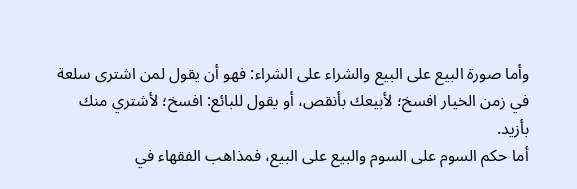وأما صورة البيع على البيع والشراء على الشراء: فهو أن يقول لمن اشترى سلعة في زمن الخيار افسخ؛ لأبيعك بأنقص، أو يقول للبائع: افسخ؛ لأشتري منك بأزيد.
أما حكم السوم على السوم والبيع على البيع، فمذاهب الفقهاء في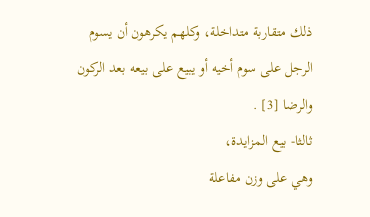ذلك متقاربة متداخلة، وكلهم يكرهون أن يسوم الرجل على سوم أخيه أو يبيع على بيعه بعد الركون والرضا [3] .
ثالثا- بيع المزايدة،
وهي على وزن مفاعلة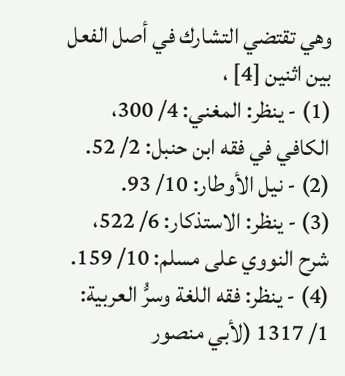وهي تقتضي التشارك في أصل الفعل بين اثنين [4] ،
(1) - ينظر: المغني: 4/ 300، الكافي في فقه ابن حنبل: 2/ 52.
(2) - نيل الأوطار: 10/ 93.
(3) - ينظر: الاستذكار: 6/ 522، شرح النووي على مسلم: 10/ 159.
(4) - ينظر: فقه اللغة وسرُّ العربية: 1/ 1317 (لأبي منصور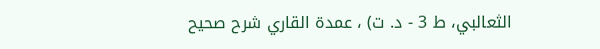الثعالبي، ط 3 - د. ت) ، عمدة القاري شرح صحيح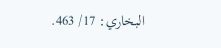البخاري: 17/ 463.